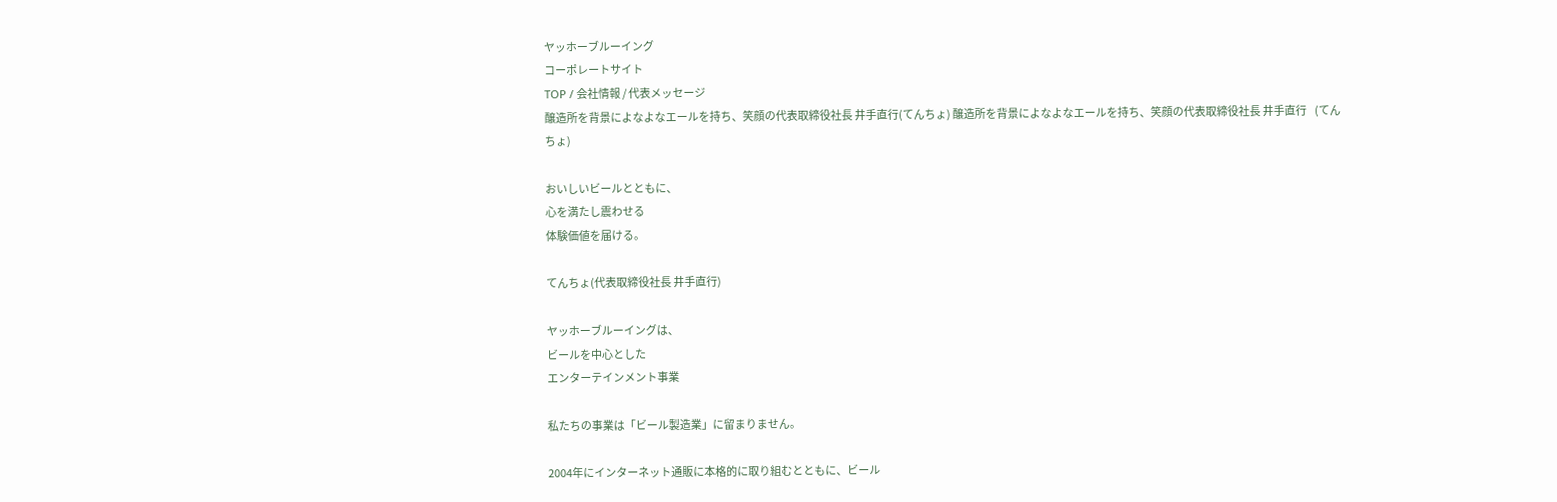ヤッホーブルーイング
コーポレートサイト
TOP / 会社情報 / 代表メッセージ
醸造所を背景によなよなエールを持ち、笑顔の代表取締役社長 井手直行(てんちょ) 醸造所を背景によなよなエールを持ち、笑顔の代表取締役社長 井手直行    (てんちょ)

おいしいビールとともに、
心を満たし震わせる
体験価値を届ける。

てんちょ(代表取締役社長 井手直行)

ヤッホーブルーイングは、
ビールを中心とした
エンターテインメント事業

私たちの事業は「ビール製造業」に留まりません。

2004年にインターネット通販に本格的に取り組むとともに、ビール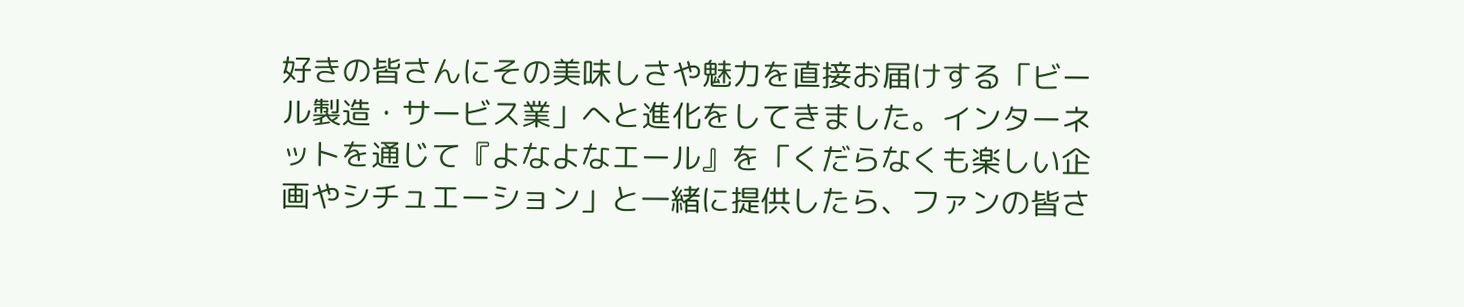好きの皆さんにその美味しさや魅力を直接お届けする「ビール製造・サービス業」へと進化をしてきました。インターネットを通じて『よなよなエール』を「くだらなくも楽しい企画やシチュエーション」と一緒に提供したら、ファンの皆さ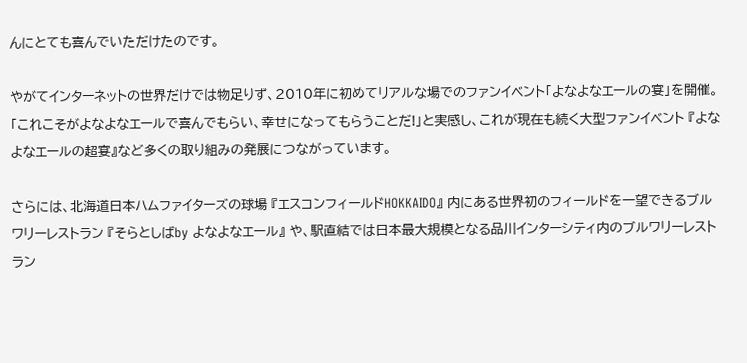んにとても喜んでいただけたのです。

やがてインターネットの世界だけでは物足りず、2010年に初めてリアルな場でのファンイベント「よなよなエールの宴」を開催。
「これこそがよなよなエールで喜んでもらい、幸せになってもらうことだ!」と実感し、これが現在も続く大型ファンイベント 『よなよなエールの超宴』など多くの取り組みの発展につながっています。

さらには、北海道日本ハムファイターズの球場 『エスコンフィールドHOKKAIDO』 内にある世界初のフィールドを一望できるブルワリーレストラン 『そらとしばby よなよなエール』 や、駅直結では日本最大規模となる品川インターシティ内のブルワリーレストラン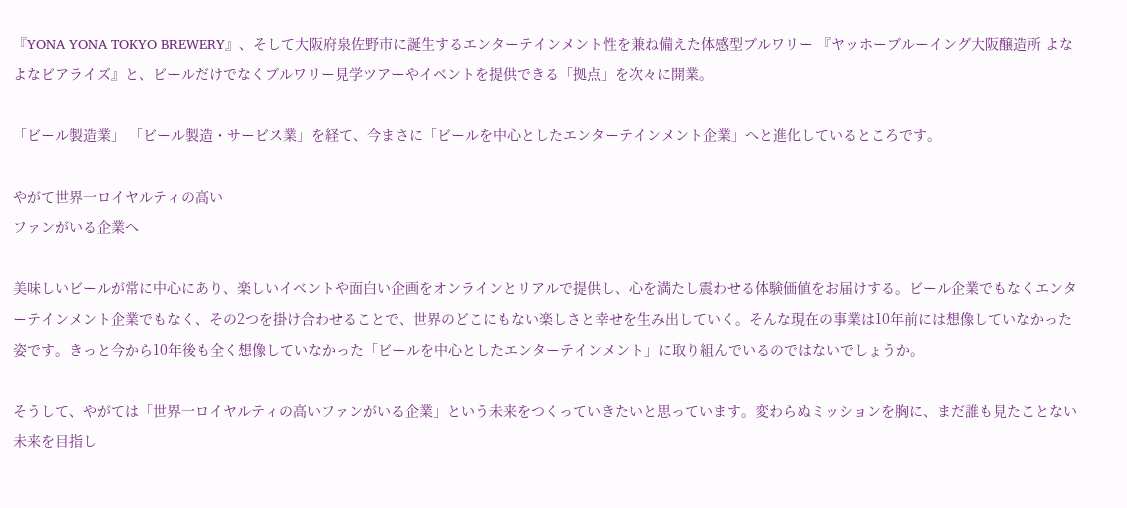『YONA YONA TOKYO BREWERY』、そして大阪府泉佐野市に誕生するエンターテインメント性を兼ね備えた体感型ブルワリー 『ヤッホーブルーイング大阪醸造所 よなよなビアライズ』と、ビールだけでなくブルワリー見学ツアーやイベントを提供できる「拠点」を次々に開業。

「ビール製造業」 「ビール製造・サービス業」を経て、今まさに「ビールを中心としたエンターテインメント企業」へと進化しているところです。

やがて世界一ロイヤルティの高い
ファンがいる企業へ

美味しいビールが常に中心にあり、楽しいイベントや面白い企画をオンラインとリアルで提供し、心を満たし震わせる体験価値をお届けする。ビール企業でもなくエンターテインメント企業でもなく、その2つを掛け合わせることで、世界のどこにもない楽しさと幸せを生み出していく。そんな現在の事業は10年前には想像していなかった姿です。きっと今から10年後も全く想像していなかった「ビールを中心としたエンターテインメント」に取り組んでいるのではないでしょうか。

そうして、やがては「世界一ロイヤルティの高いファンがいる企業」という未来をつくっていきたいと思っています。変わらぬミッションを胸に、まだ誰も見たことない未来を目指し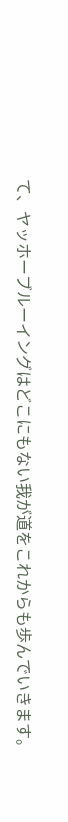て、ヤッホーブルーイングはどこにもない我が道をこれからも歩んでいきます。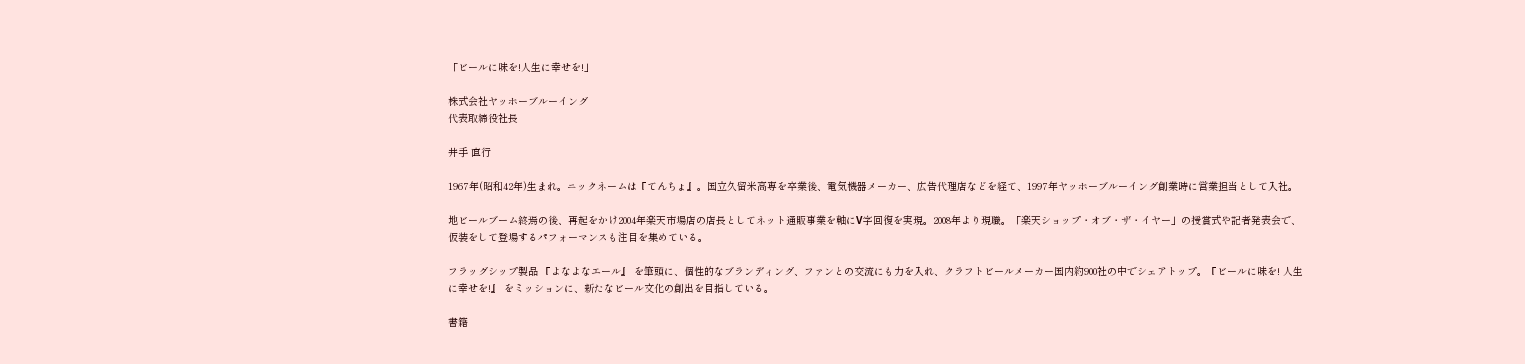「ビールに味を!人生に幸せを!」

株式会社ヤッホーブルーイング
代表取締役社長

井手 直行

1967年(昭和42年)生まれ。ニックネームは『てんちょ』。国立久留米高専を卒業後、電気機器メーカー、広告代理店などを経て、1997年ヤッホーブルーイング創業時に営業担当として入社。

地ビールブーム終焉の後、再起をかけ2004年楽天市場店の店長としてネット通販事業を軸にV字回復を実現。2008年より現職。「楽天ショップ・オブ・ザ・イヤー」の授賞式や記者発表会で、仮装をして登場するパフォーマンスも注目を集めている。

フラッグシップ製品 『よなよなエール』 を筆頭に、個性的なブランディング、ファンとの交流にも力を入れ、クラフトビールメーカー国内約900社の中でシェアトップ。『ビールに味を! 人生に幸せを!』 をミッションに、新たなビール文化の創出を目指している。

書籍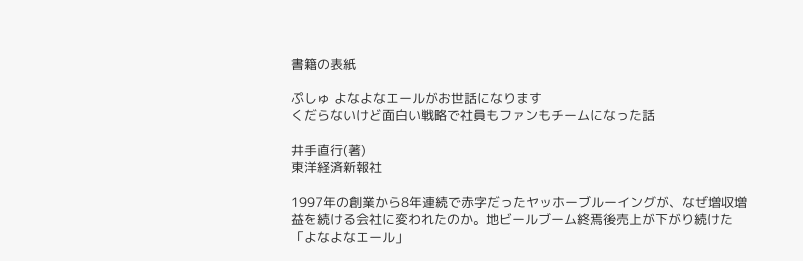書籍の表紙

ぷしゅ よなよなエールがお世話になります
くだらないけど面白い戦略で社員もファンもチームになった話

井手直行(著)
東洋経済新報社

1997年の創業から8年連続で赤字だったヤッホーブルーイングが、なぜ増収増益を続ける会社に変われたのか。地ビールブーム終焉後売上が下がり続けた「よなよなエール」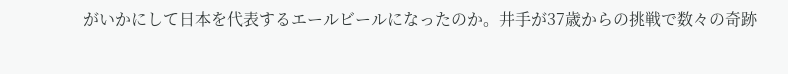がいかにして日本を代表するエールビールになったのか。井手が37歳からの挑戦で数々の奇跡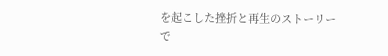を起こした挫折と再生のストーリーで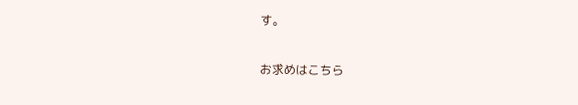す。

お求めはこちら